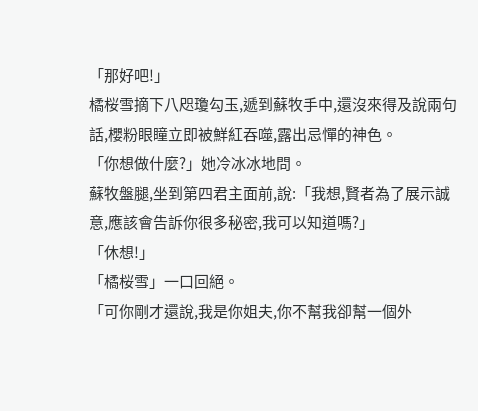「那好吧!」
橘桜雪摘下八咫瓊勾玉,遞到蘇牧手中,還沒來得及說兩句話,櫻粉眼瞳立即被鮮紅吞噬,露出忌憚的神色。
「你想做什麼?」她冷冰冰地問。
蘇牧盤腿,坐到第四君主面前,說:「我想,賢者為了展示誠意,應該會告訴你很多秘密,我可以知道嗎?」
「休想!」
「橘桜雪」一口回絕。
「可你剛才還說,我是你姐夫,你不幫我卻幫一個外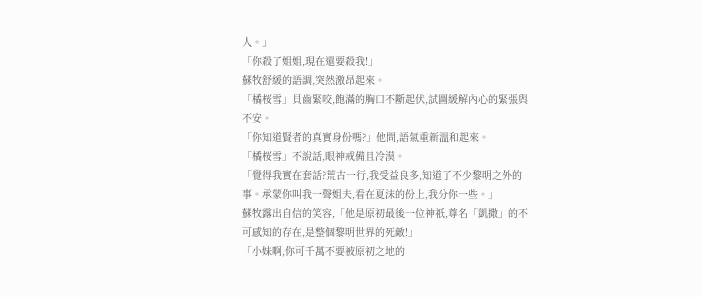人。」
「你殺了姐姐,現在還要殺我!」
蘇牧舒緩的語調,突然激昂起來。
「橘桜雪」貝齒緊咬,飽滿的胸口不斷起伏,試圖緩解內心的緊張與不安。
「你知道賢者的真實身份嗎?」他問,語氣重新溫和起來。
「橘桜雪」不說話,眼神戒備且冷漠。
「覺得我實在套話?荒古一行,我受益良多,知道了不少黎明之外的事。承蒙你叫我一聲姐夫,看在夏沫的份上,我分你一些。」
蘇牧露出自信的笑容,「他是原初最後一位神祇,尊名「凱撒」的不可感知的存在,是整個黎明世界的死敵!」
「小妹啊,你可千萬不要被原初之地的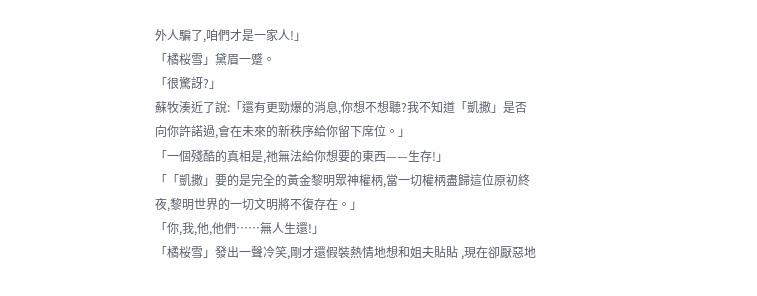外人騙了,咱們才是一家人!」
「橘桜雪」黛眉一蹙。
「很驚訝?」
蘇牧湊近了說:「還有更勁爆的消息,你想不想聽?我不知道「凱撒」是否向你許諾過,會在未來的新秩序給你留下席位。」
「一個殘酷的真相是,祂無法給你想要的東西——生存!」
「「凱撒」要的是完全的黃金黎明眾神權柄,當一切權柄盡歸這位原初終夜,黎明世界的一切文明將不復存在。」
「你,我,他,他們……無人生還!」
「橘桜雪」發出一聲冷笑,剛才還假裝熱情地想和姐夫貼貼 ,現在卻厭惡地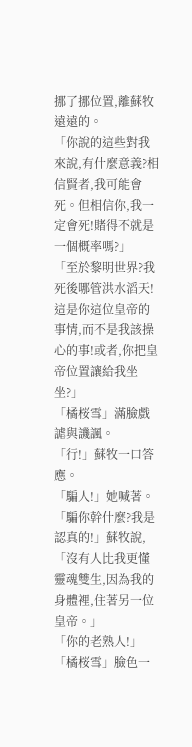挪了挪位置,離蘇牧遠遠的。
「你說的這些對我來說,有什麼意義?相信賢者,我可能會死。但相信你,我一定會死!賭得不就是一個概率嗎?」
「至於黎明世界?我死後哪管洪水滔天!這是你這位皇帝的事情,而不是我該操心的事!或者,你把皇帝位置讓給我坐坐?」
「橘桜雪」滿臉戲謔與譏諷。
「行!」蘇牧一口答應。
「騙人!」她喊著。
「騙你幹什麼?我是認真的!」蘇牧說,「沒有人比我更懂靈魂雙生,因為我的身體裡,住著另一位皇帝。」
「你的老熟人!」
「橘桜雪」臉色一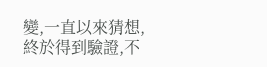變,一直以來猜想,終於得到驗證,不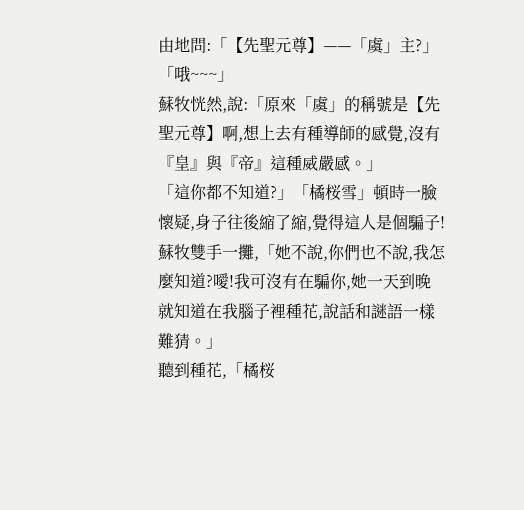由地問:「【先聖元尊】——「虞」主?」
「哦~~~」
蘇牧恍然,說:「原來「虞」的稱號是【先聖元尊】啊,想上去有種導師的感覺,沒有『皇』與『帝』這種威嚴感。」
「這你都不知道?」「橘桜雪」頓時一臉懷疑,身子往後縮了縮,覺得這人是個騙子!
蘇牧雙手一攤,「她不說,你們也不說,我怎麼知道?噯!我可沒有在騙你,她一天到晚就知道在我腦子裡種花,說話和謎語一樣難猜。」
聽到種花,「橘桜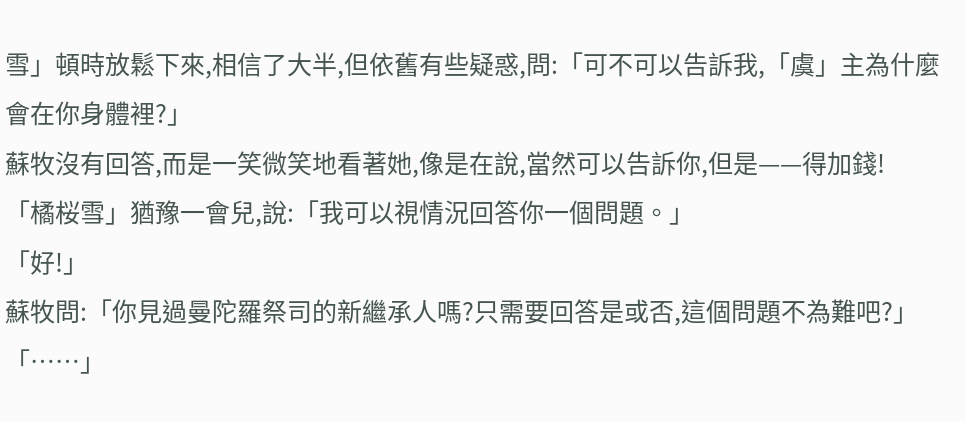雪」頓時放鬆下來,相信了大半,但依舊有些疑惑,問:「可不可以告訴我,「虞」主為什麼會在你身體裡?」
蘇牧沒有回答,而是一笑微笑地看著她,像是在說,當然可以告訴你,但是——得加錢!
「橘桜雪」猶豫一會兒,說:「我可以視情況回答你一個問題。」
「好!」
蘇牧問:「你見過曼陀羅祭司的新繼承人嗎?只需要回答是或否,這個問題不為難吧?」
「……」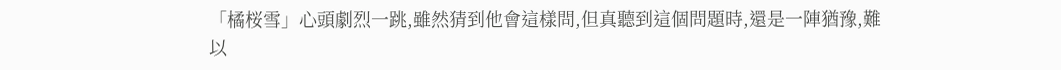「橘桜雪」心頭劇烈一跳,雖然猜到他會這樣問,但真聽到這個問題時,還是一陣猶豫,難以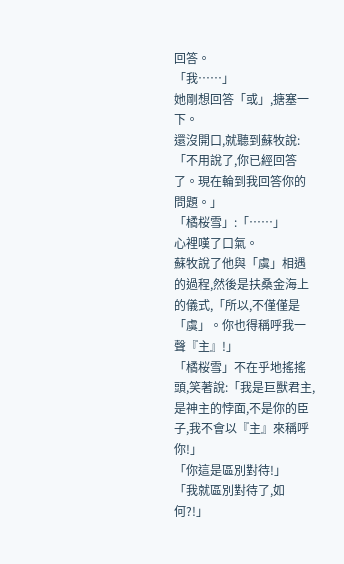回答。
「我……」
她剛想回答「或」,搪塞一下。
還沒開口,就聽到蘇牧說:「不用說了,你已經回答了。現在輪到我回答你的問題。」
「橘桜雪」:「……」
心裡嘆了口氣。
蘇牧說了他與「虞」相遇的過程,然後是扶桑金海上的儀式,「所以,不僅僅是「虞」。你也得稱呼我一聲『主』!」
「橘桜雪」不在乎地搖搖頭,笑著說:「我是巨獸君主,是神主的悖面,不是你的臣子,我不會以『主』來稱呼你!」
「你這是區別對待!」
「我就區別對待了,如何?!」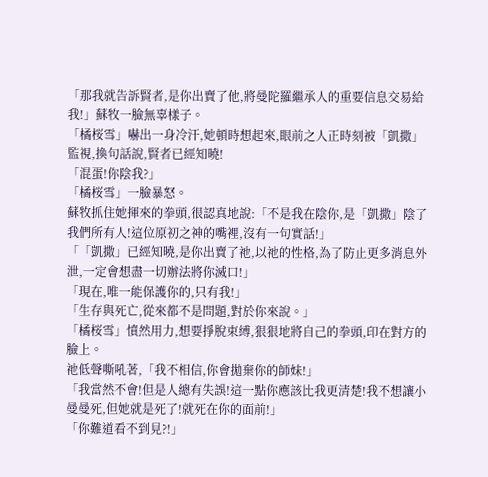「那我就告訴賢者,是你出賣了他,將曼陀羅繼承人的重要信息交易給我!」蘇牧一臉無辜樣子。
「橘桜雪」嚇出一身冷汗,她頓時想起來,眼前之人正時刻被「凱撒」監視,換句話說,賢者已經知曉!
「混蛋!你陰我?」
「橘桜雪」一臉暴怒。
蘇牧抓住她揮來的拳頭,很認真地說:「不是我在陰你,是「凱撒」陰了我們所有人!這位原初之神的嘴裡,沒有一句實話!」
「「凱撒」已經知曉,是你出賣了祂,以祂的性格,為了防止更多消息外泄,一定會想盡一切辦法將你滅口!」
「現在,唯一能保護你的,只有我!」
「生存與死亡,從來都不是問題,對於你來說。」
「橘桜雪」憤然用力,想要掙脫束縛,狠狠地將自己的拳頭,印在對方的臉上。
祂低聲嘶吼著,「我不相信,你會拋棄你的師妹!」
「我當然不會!但是人總有失誤!這一點你應該比我更清楚!我不想讓小曼曼死,但她就是死了!就死在你的面前!」
「你難道看不到見?!」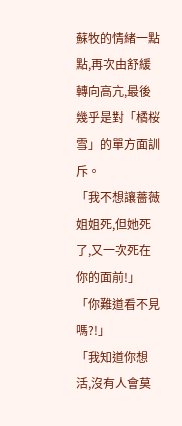蘇牧的情緒一點點,再次由舒緩轉向高亢,最後幾乎是對「橘桜雪」的單方面訓斥。
「我不想讓薔薇姐姐死,但她死了,又一次死在你的面前!」
「你難道看不見嗎?!」
「我知道你想活,沒有人會莫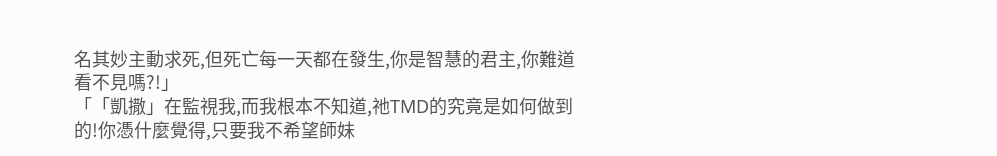名其妙主動求死,但死亡每一天都在發生,你是智慧的君主,你難道看不見嗎?!」
「「凱撒」在監視我,而我根本不知道,祂TMD的究竟是如何做到的!你憑什麼覺得,只要我不希望師妹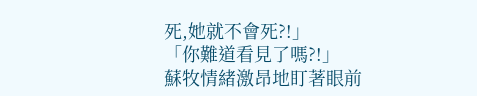死,她就不會死?!」
「你難道看見了嗎?!」
蘇牧情緒激昂地盯著眼前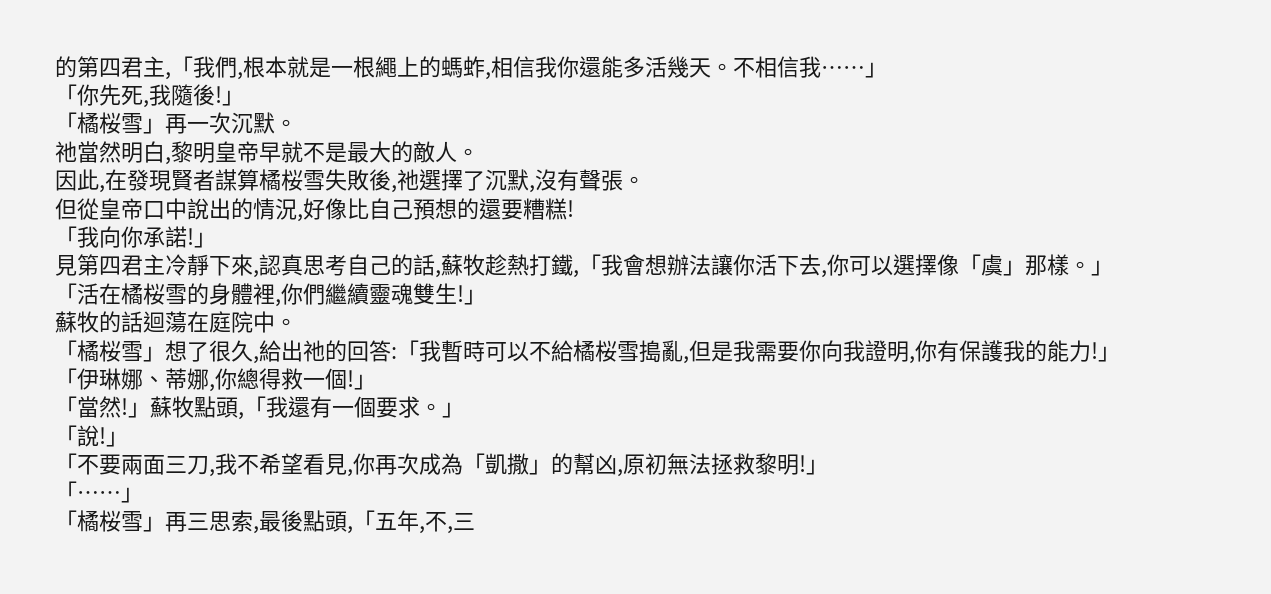的第四君主,「我們,根本就是一根繩上的螞蚱,相信我你還能多活幾天。不相信我……」
「你先死,我隨後!」
「橘桜雪」再一次沉默。
祂當然明白,黎明皇帝早就不是最大的敵人。
因此,在發現賢者謀算橘桜雪失敗後,祂選擇了沉默,沒有聲張。
但從皇帝口中說出的情況,好像比自己預想的還要糟糕!
「我向你承諾!」
見第四君主冷靜下來,認真思考自己的話,蘇牧趁熱打鐵,「我會想辦法讓你活下去,你可以選擇像「虞」那樣。」
「活在橘桜雪的身體裡,你們繼續靈魂雙生!」
蘇牧的話迴蕩在庭院中。
「橘桜雪」想了很久,給出祂的回答:「我暫時可以不給橘桜雪搗亂,但是我需要你向我證明,你有保護我的能力!」
「伊琳娜、蒂娜,你總得救一個!」
「當然!」蘇牧點頭,「我還有一個要求。」
「說!」
「不要兩面三刀,我不希望看見,你再次成為「凱撒」的幫凶,原初無法拯救黎明!」
「……」
「橘桜雪」再三思索,最後點頭,「五年,不,三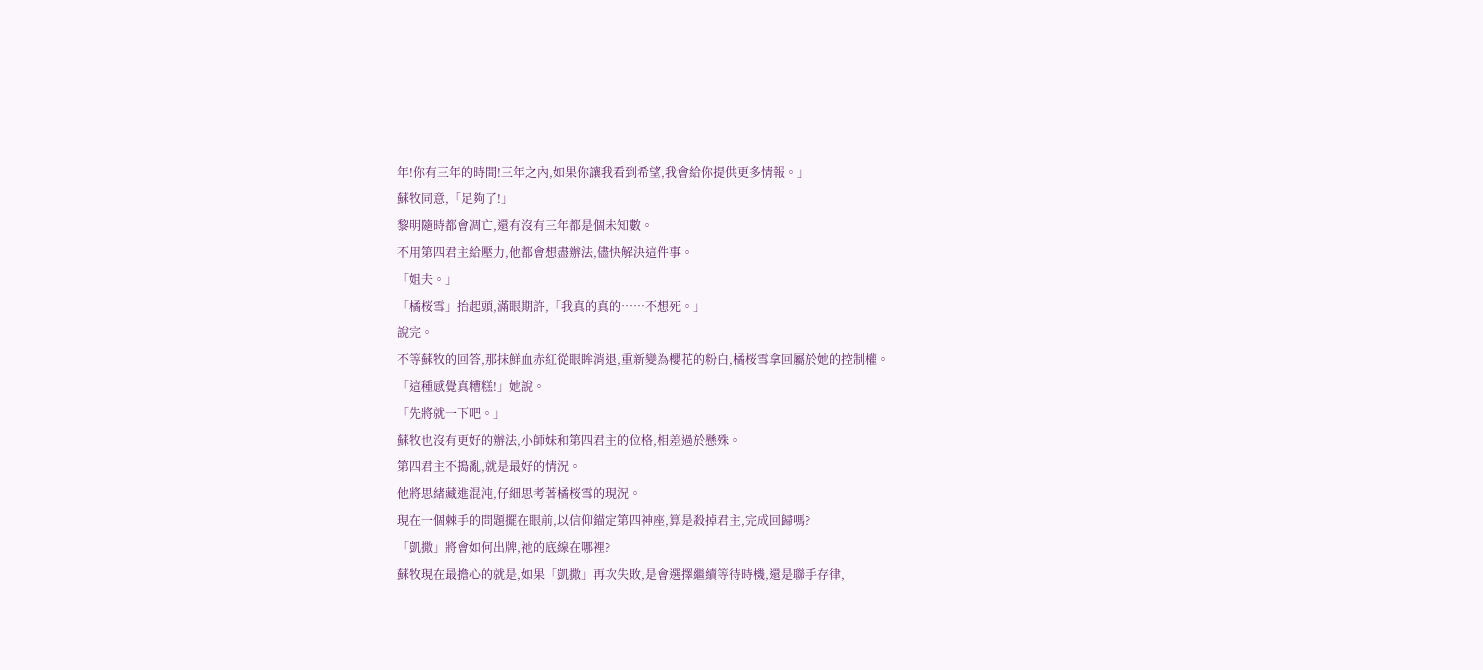年!你有三年的時間!三年之內,如果你讓我看到希望,我會給你提供更多情報。」
蘇牧同意,「足夠了!」
黎明隨時都會凋亡,還有沒有三年都是個未知數。
不用第四君主給壓力,他都會想盡辦法,儘快解決這件事。
「姐夫。」
「橘桜雪」抬起頭,滿眼期許,「我真的真的……不想死。」
說完。
不等蘇牧的回答,那抹鮮血赤紅從眼眸消退,重新變為櫻花的粉白,橘桜雪拿回屬於她的控制權。
「這種感覺真糟糕!」她說。
「先將就一下吧。」
蘇牧也沒有更好的辦法,小師妹和第四君主的位格,相差過於懸殊。
第四君主不搗亂,就是最好的情況。
他將思緒藏進混沌,仔細思考著橘桜雪的現況。
現在一個棘手的問題擺在眼前,以信仰錨定第四神座,算是殺掉君主,完成回歸嗎?
「凱撒」將會如何出牌,祂的底線在哪裡?
蘇牧現在最擔心的就是,如果「凱撒」再次失敗,是會選擇繼續等待時機,還是聯手存律,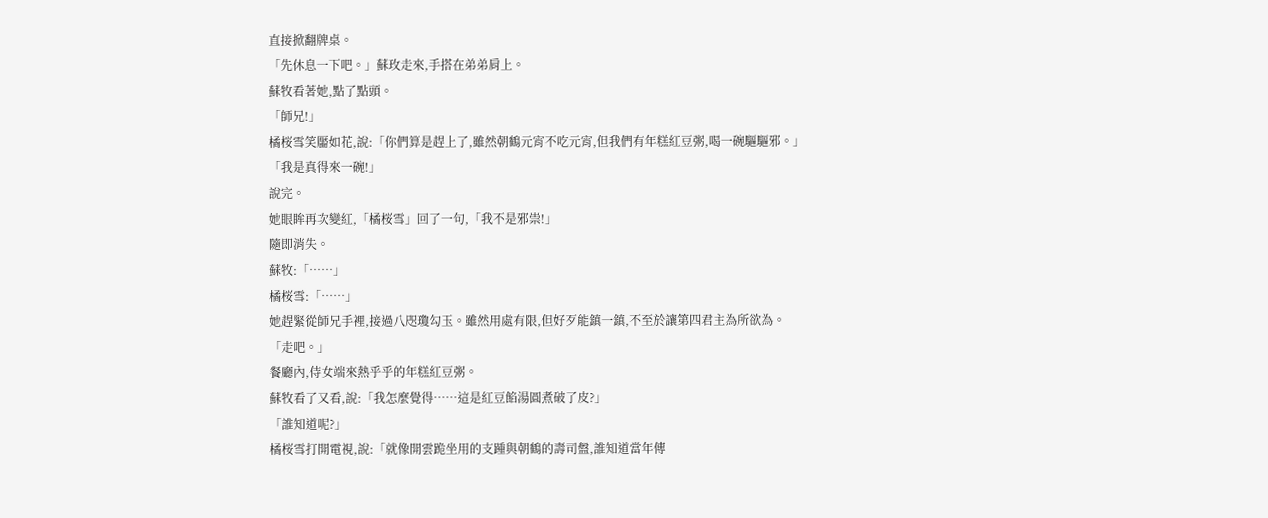直接掀翻牌桌。
「先休息一下吧。」蘇玫走來,手搭在弟弟肩上。
蘇牧看著她,點了點頭。
「師兄!」
橘桜雪笑靨如花,說:「你們算是趕上了,雖然朝鶴元宵不吃元宵,但我們有年糕紅豆粥,喝一碗驅驅邪。」
「我是真得來一碗!」
說完。
她眼眸再次變紅,「橘桜雪」回了一句,「我不是邪祟!」
隨即消失。
蘇牧:「……」
橘桜雪:「……」
她趕緊從師兄手裡,接過八咫瓊勾玉。雖然用處有限,但好歹能鎮一鎮,不至於讓第四君主為所欲為。
「走吧。」
餐廳內,侍女端來熱乎乎的年糕紅豆粥。
蘇牧看了又看,說:「我怎麼覺得……這是紅豆餡湯圓煮破了皮?」
「誰知道呢?」
橘桜雪打開電視,說:「就像開雲跪坐用的支踵與朝鶴的壽司盤,誰知道當年傳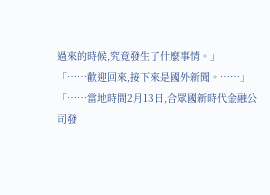過來的時候,究竟發生了什麼事情。」
「……歡迎回來,接下來是國外新聞。……」
「……當地時間2月13日,合眾國新時代金融公司發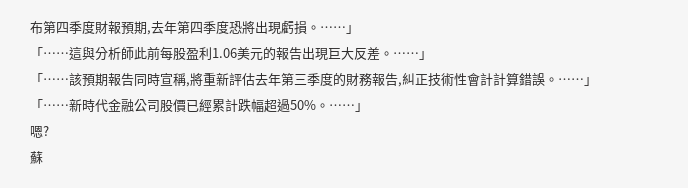布第四季度財報預期,去年第四季度恐將出現虧損。……」
「……這與分析師此前每股盈利1.06美元的報告出現巨大反差。……」
「……該預期報告同時宣稱,將重新評估去年第三季度的財務報告,糾正技術性會計計算錯誤。……」
「……新時代金融公司股價已經累計跌幅超過50%。……」
嗯?
蘇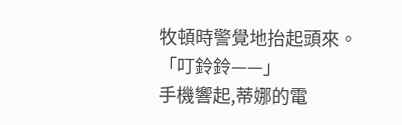牧頓時警覺地抬起頭來。
「叮鈴鈴——」
手機響起,蒂娜的電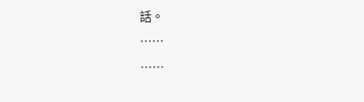話。
……
……